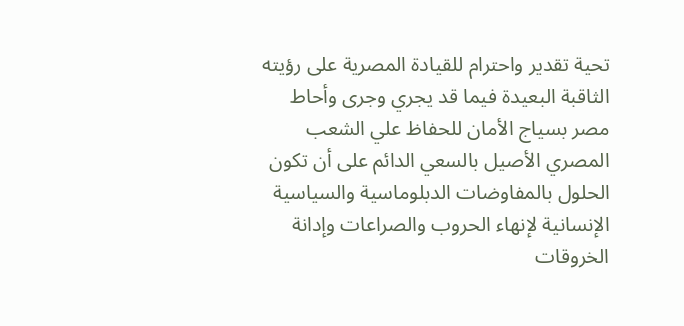تحية تقدير واحترام للقيادة المصرية على رؤيته الثاقبة البعيدة فيما قد يجري وجرى وأحاط مصر بسياج الأمان للحفاظ علي الشعب المصري الأصيل بالسعي الدائم على أن تكون الحلول بالمفاوضات الدبلوماسية والسياسية الإنسانية لإنهاء الحروب والصراعات وإدانة الخروقات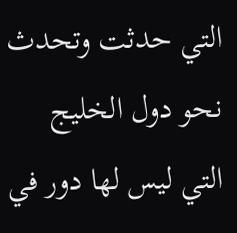التي حدثت وتحدث نحو دول الخليج التي ليس لها دور في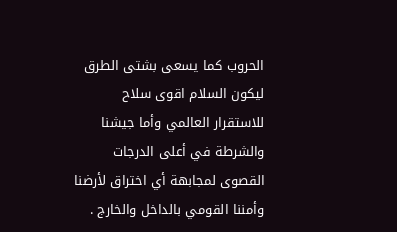الحروب كما يسعى بشتى الطرق ليكون السلام اقوى سلاح للاستقرار العالمي وأما جيشنا والشرطة في أعلى الدرجات القصوى لمجابهة أي اختراق لأرضنا وأمننا القومي بالداخل والخارج .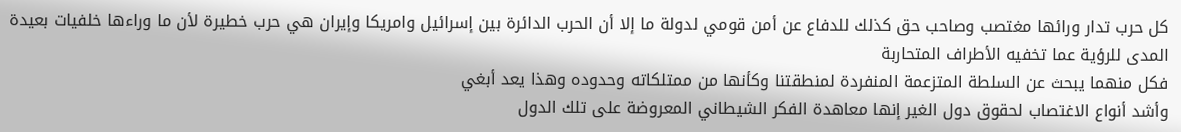كل حرب تدار ورائها مغتصب وصاحب حق كذلك للدفاع عن أمن قومي لدولة ما إلا أن الحرب الدائرة بين إسرائيل وامريكا وإيران هي حرب خطيرة لأن ما وراءها خلفيات بعيدة المدى للرؤية عما تخفيه الأطراف المتحاربة
فكل منهما يبحث عن السلطة المتزعمة المنفردة لمنطقتنا وكأنها من ممتلكاته وحدوده وهذا يعد أبغي
وأشد أنواع الاغتصاب لحقوق دول الغير إنها معاهدة الفكر الشيطاني المعروضة على تلك الدول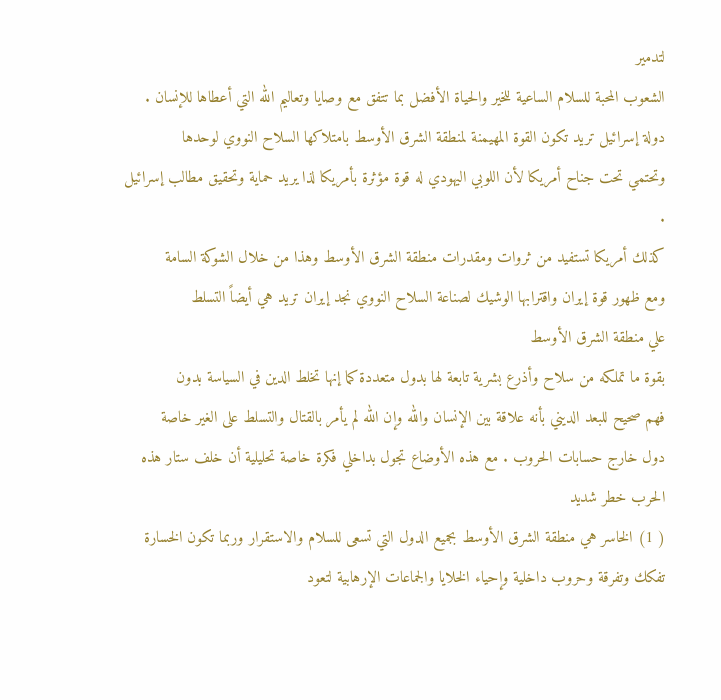لتدمير
الشعوب المحبة للسلام الساعية للخير والحياة الأفضل بما تتفق مع وصايا وتعاليم الله التي أعطاها للإنسان .
دولة إسرائيل تريد تكون القوة المهيمنة لمنطقة الشرق الأوسط بامتلاكها السلاح النووي لوحدها
وتحتمي تحت جناح أمريكا لأن اللوبي اليهودي له قوة مؤثرة بأمريكا لذا يريد حماية وتحقيق مطالب إسرائيل .
كذلك أمريكا تستفيد من ثروات ومقدرات منطقة الشرق الأوسط وهذا من خلال الشوكة السامة
ومع ظهور قوة إيران واقترابها الوشيك لصناعة السلاح النووي نجد إيران تريد هي أيضاً التسلط
علي منطقة الشرق الأوسط
بقوة ما تملكه من سلاح وأذرع بشرية تابعة لها بدول متعددة كما إنها تخلط الدين في السياسة بدون
فهم صحيح للبعد الديني بأنه علاقة بين الإنسان والله وإن الله لم يأمر بالقتال والتسلط على الغير خاصة
دول خارج حسابات الحروب . مع هذه الأوضاع تجول بداخلي فكرة خاصة تحليلية أن خلف ستار هذه الحرب خطر شديد
( 1) الخاسر هي منطقة الشرق الأوسط بجميع الدول التي تسعى للسلام والاستقرار وربما تكون الخسارة
تفكك وتفرقة وحروب داخلية وإحياء الخلايا والجماعات الإرهابية لتعود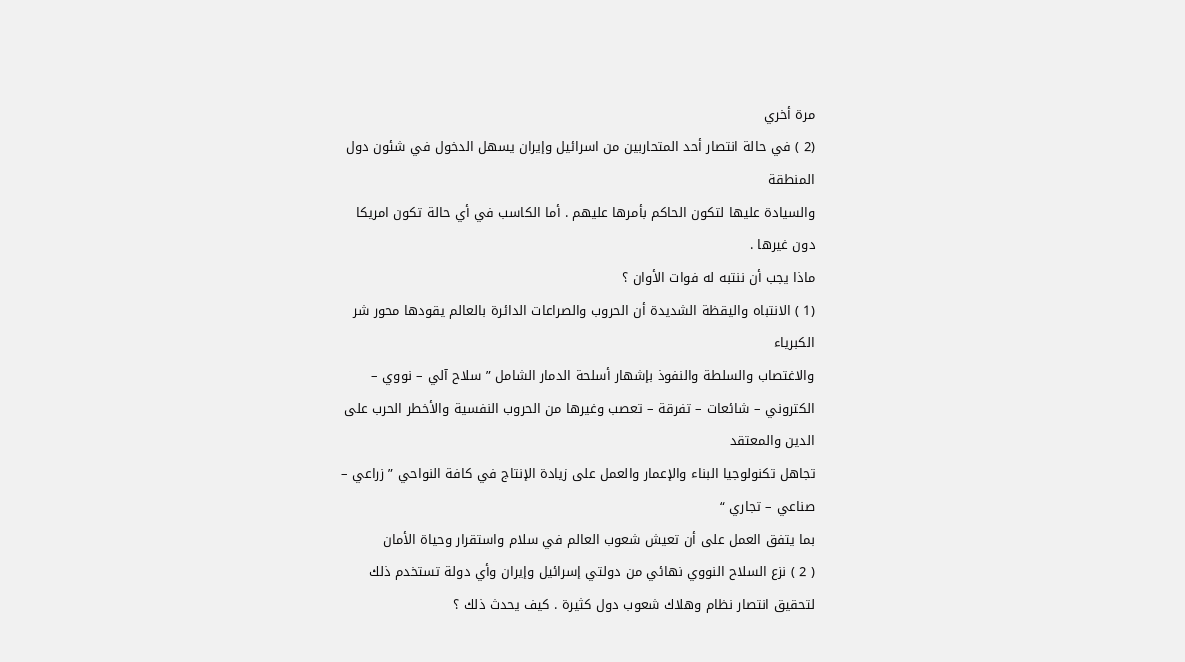مرة أخري
(2 ) في حالة انتصار أحد المتحاربين من اسرائيل وإيران يسهل الدخول في شئون دول المنطقة
والسيادة عليها لتكون الحاكم بأمرها عليهم . أما الكاسب في أي حالة تكون امريكا دون غيرها .
ماذا يجب أن ننتبه له فوات الأوان ؟
(1 ) الانتباه واليقظة الشديدة أن الحروب والصراعات الدائرة بالعالم يقودها محور شر الكبرياء
والاغتصاب والسلطة والنفوذ بإشهار أسلحة الدمار الشامل ” سلاح آلي – نووي – الكتروني – شائعات – تفرقة – تعصب وغيرها من الحروب النفسية والأخطر الحرب على الدين والمعتقد
تجاهل تكنولوجيا البناء والإعمار والعمل على زيادة الإنتاج في كافة النواحي ” زراعي – صناعي – تجاري “
بما يتفق العمل على أن تعيش شعوب العالم في سلام واستقرار وحياة الأمان
( 2 ) نزع السلاح النووي نهائي من دولتي إسرائيل وإيران وأي دولة تستخدم ذلك لتحقيق انتصار نظام وهلاك شعوب دول كثيرة . كيف يحدث ذلك ؟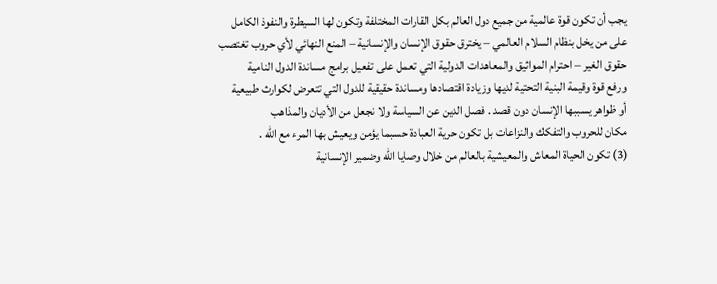يجب أن تكون قوة عالمية من جميع دول العالم بكل القارات المختلفة وتكون لها السيطرة والنفوذ الكامل
على من يخل بنظام السلام العالمي – يخترق حقوق الإنسان والإنسانية – المنع النهائي لأي حروب تغتصب
حقوق الغير – احترام المواثيق والمعاهدات الدولية التي تعمل على تفعيل برامج مساندة الدول النامية
ورفع قوة وقيمة البنية التحتية لديها وزيادة اقتصادها ومساندة حقيقية للدول التي تتعرض لكوارث طبيعية
أو ظواهر يسببها الإنسان دون قصد . فصل الدين عن السياسة ولا نجعل من الأديان والمذاهب
مكان للحروب والتفكك والنزاعات بل تكون حرية العبادة حسبما يؤمن ويعيش بها المرء مع الله .
(3) تكون الحياة المعاش والمعيشية بالعالم من خلال وصايا الله وضمير الإنسانية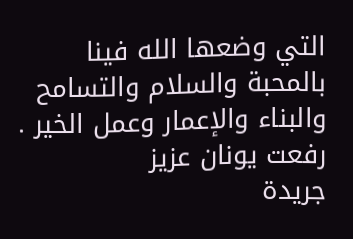التي وضعها الله فينا بالمحبة والسلام والتسامح والبناء والإعمار وعمل الخير .
رفعت يونان عزيز
جريدة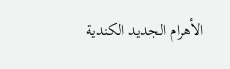الأهرام الجديد الكندية